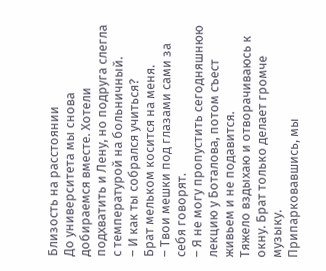Близость на расстоянии
До университета мы снова добираемся вместе. Хотели подхватить и Лену, но подруга слегла с температурой на больничный.
– И как ты собрался учиться?
Брат мельком косится на меня.
– Твои мешки под глазами сами за себя говорят.
– Я не могу пропустить сегодняшнюю лекцию у Боталова, потом съест живьем и не подавится.
Тяжело вздыхаю и отворачиваюсь к окну. Брат только делает громче музыку.
Припарковавшись, мы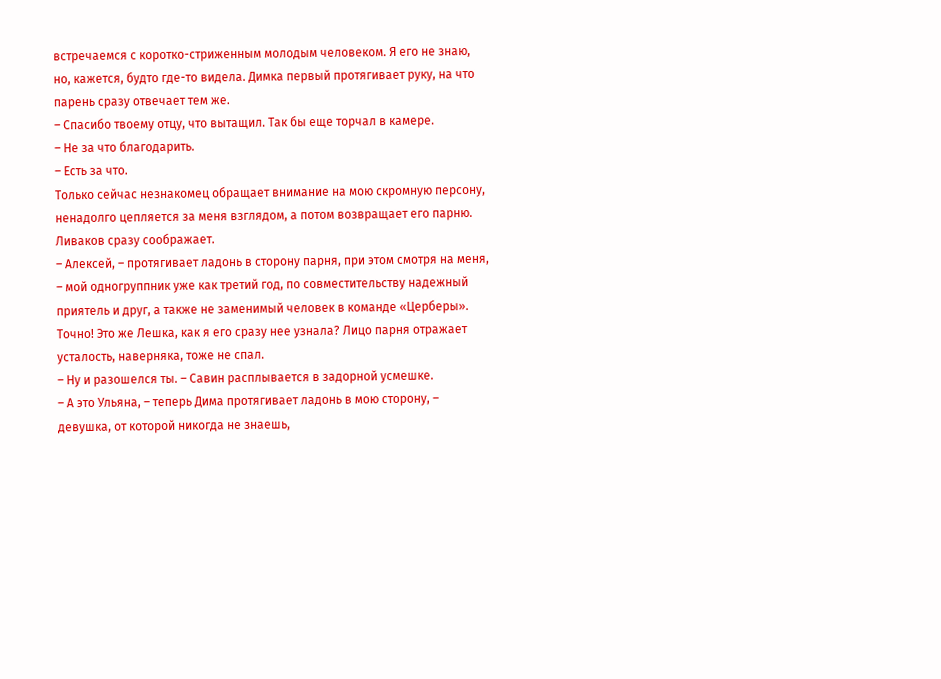встречаемся с коротко-стриженным молодым человеком. Я его не знаю, но, кажется, будто где-то видела. Димка первый протягивает руку, на что парень сразу отвечает тем же.
– Спасибо твоему отцу, что вытащил. Так бы еще торчал в камере.
– Не за что благодарить.
– Есть за что.
Только сейчас незнакомец обращает внимание на мою скромную персону, ненадолго цепляется за меня взглядом, а потом возвращает его парню.
Ливаков сразу соображает.
– Алексей, – протягивает ладонь в сторону парня, при этом смотря на меня, – мой одногруппник уже как третий год, по совместительству надежный приятель и друг, а также не заменимый человек в команде «Церберы».
Точно! Это же Лешка, как я его сразу нее узнала? Лицо парня отражает усталость, наверняка, тоже не спал.
– Ну и разошелся ты. – Савин расплывается в задорной усмешке.
– А это Ульяна, – теперь Дима протягивает ладонь в мою сторону, – девушка, от которой никогда не знаешь,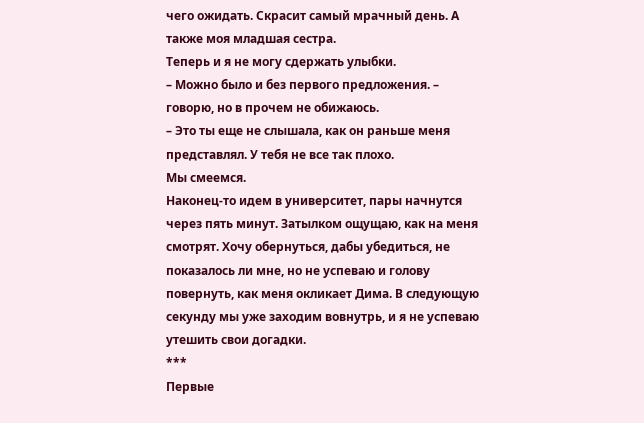чего ожидать. Скрасит самый мрачный день. А также моя младшая сестра.
Теперь и я не могу сдержать улыбки.
– Можно было и без первого предложения. – говорю, но в прочем не обижаюсь.
– Это ты еще не слышала, как он раньше меня представлял. У тебя не все так плохо.
Мы смеемся.
Наконец-то идем в университет, пары начнутся через пять минут. Затылком ощущаю, как на меня смотрят. Хочу обернуться, дабы убедиться, не показалось ли мне, но не успеваю и голову повернуть, как меня окликает Дима. В следующую секунду мы уже заходим вовнутрь, и я не успеваю утешить свои догадки.
***
Первые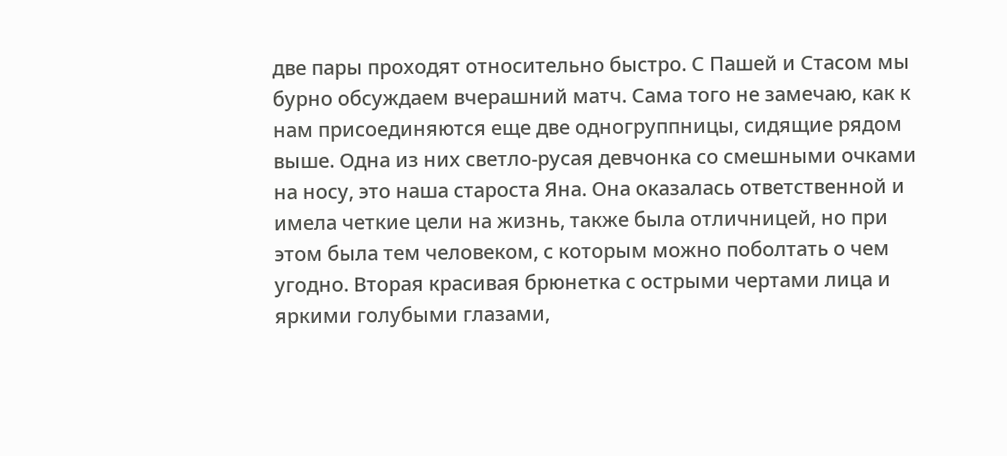две пары проходят относительно быстро. С Пашей и Стасом мы бурно обсуждаем вчерашний матч. Сама того не замечаю, как к нам присоединяются еще две одногруппницы, сидящие рядом выше. Одна из них светло-русая девчонка со смешными очками на носу, это наша староста Яна. Она оказалась ответственной и имела четкие цели на жизнь, также была отличницей, но при этом была тем человеком, с которым можно поболтать о чем угодно. Вторая красивая брюнетка с острыми чертами лица и яркими голубыми глазами,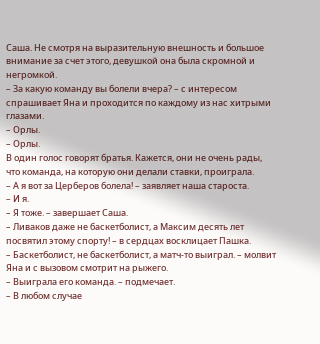Саша. Не смотря на выразительную внешность и большое внимание за счет этого, девушкой она была скромной и негромкой.
– За какую команду вы болели вчера? – с интересом спрашивает Яна и проходится по каждому из нас хитрыми глазами.
– Орлы.
– Орлы.
В один голос говорят братья. Кажется, они не очень рады, что команда, на которую они делали ставки, проиграла.
– А я вот за Церберов болела! – заявляет наша староста.
– И я.
– Я тоже. – завершает Саша.
– Ливаков даже не баскетболист, а Максим десять лет посвятил этому спорту! – в сердцах восклицает Пашка.
– Баскетболист, не баскетболист, а матч-то выиграл. – молвит Яна и с вызовом смотрит на рыжего.
– Выиграла его команда. – подмечает.
– В любом случае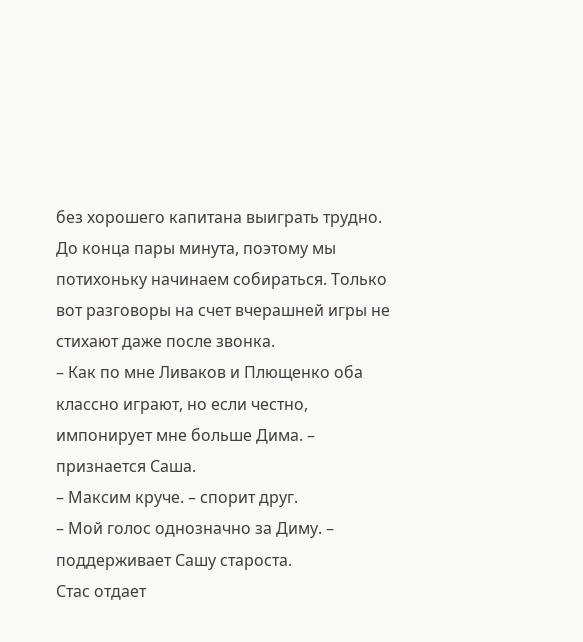без хорошего капитана выиграть трудно.
До конца пары минута, поэтому мы потихоньку начинаем собираться. Только вот разговоры на счет вчерашней игры не стихают даже после звонка.
– Как по мне Ливаков и Плющенко оба классно играют, но если честно, импонирует мне больше Дима. – признается Саша.
– Максим круче. – спорит друг.
– Мой голос однозначно за Диму. – поддерживает Сашу староста.
Стас отдает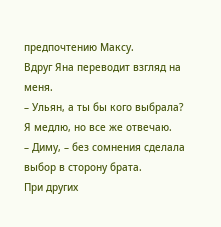предпочтению Максу.
Вдруг Яна переводит взгляд на меня.
– Ульян, а ты бы кого выбрала?
Я медлю, но все же отвечаю.
– Диму, – без сомнения сделала выбор в сторону брата.
При других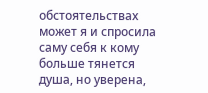обстоятельствах может я и спросила саму себя к кому больше тянется душа, но уверена,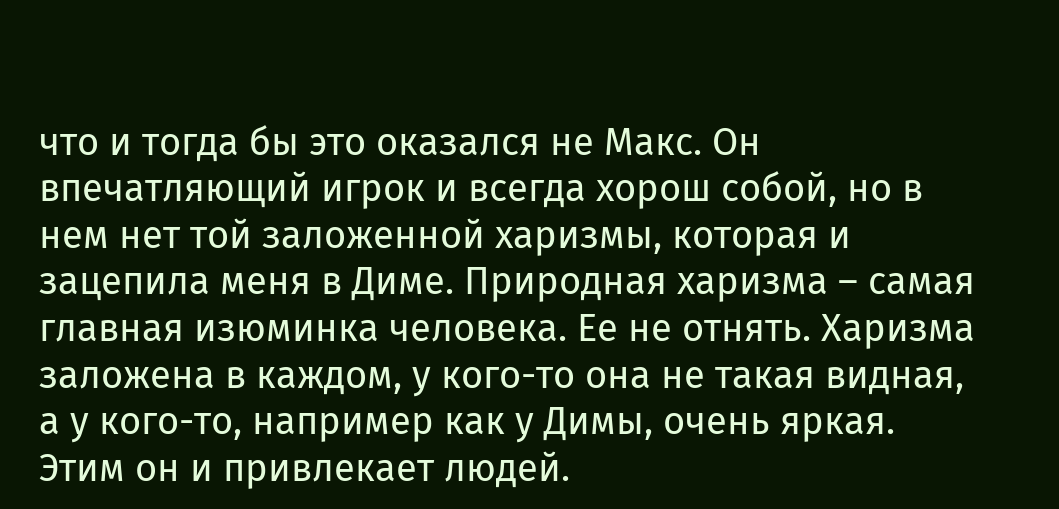что и тогда бы это оказался не Макс. Он впечатляющий игрок и всегда хорош собой, но в нем нет той заложенной харизмы, которая и зацепила меня в Диме. Природная харизма – самая главная изюминка человека. Ее не отнять. Харизма заложена в каждом, у кого-то она не такая видная, а у кого-то, например как у Димы, очень яркая. Этим он и привлекает людей.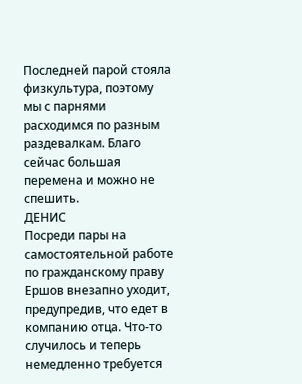Последней парой стояла физкультура, поэтому мы с парнями расходимся по разным раздевалкам. Благо сейчас большая перемена и можно не спешить.
ДЕНИС
Посреди пары на самостоятельной работе по гражданскому праву Ершов внезапно уходит, предупредив, что едет в компанию отца. Что-то случилось и теперь немедленно требуется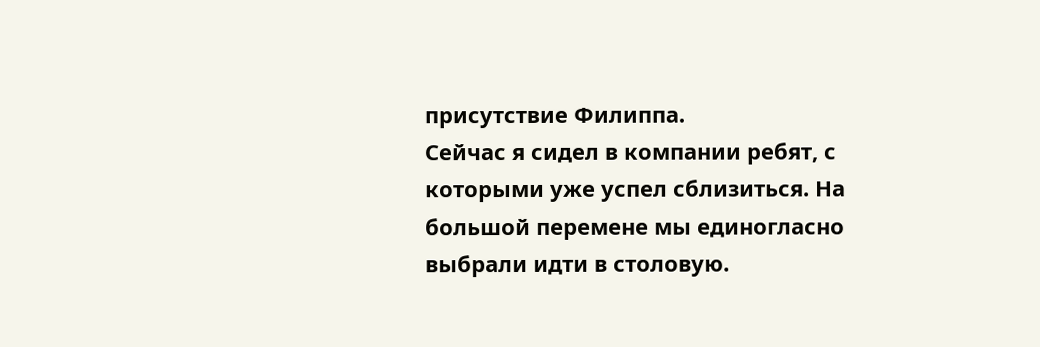присутствие Филиппа.
Сейчас я сидел в компании ребят, с которыми уже успел сблизиться. На большой перемене мы единогласно выбрали идти в столовую.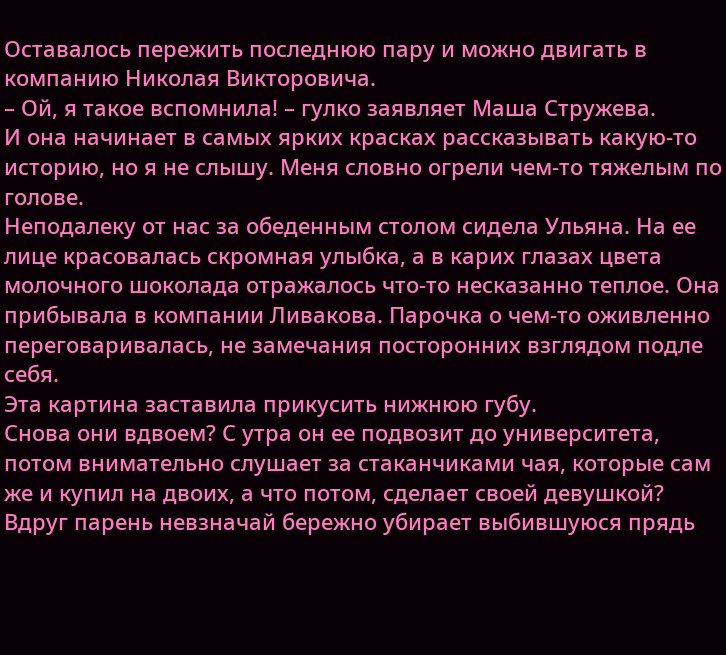Оставалось пережить последнюю пару и можно двигать в компанию Николая Викторовича.
– Ой, я такое вспомнила! – гулко заявляет Маша Стружева.
И она начинает в самых ярких красках рассказывать какую-то историю, но я не слышу. Меня словно огрели чем-то тяжелым по голове.
Неподалеку от нас за обеденным столом сидела Ульяна. На ее лице красовалась скромная улыбка, а в карих глазах цвета молочного шоколада отражалось что-то несказанно теплое. Она прибывала в компании Ливакова. Парочка о чем-то оживленно переговаривалась, не замечания посторонних взглядом подле себя.
Эта картина заставила прикусить нижнюю губу.
Снова они вдвоем? С утра он ее подвозит до университета, потом внимательно слушает за стаканчиками чая, которые сам же и купил на двоих, а что потом, сделает своей девушкой?
Вдруг парень невзначай бережно убирает выбившуюся прядь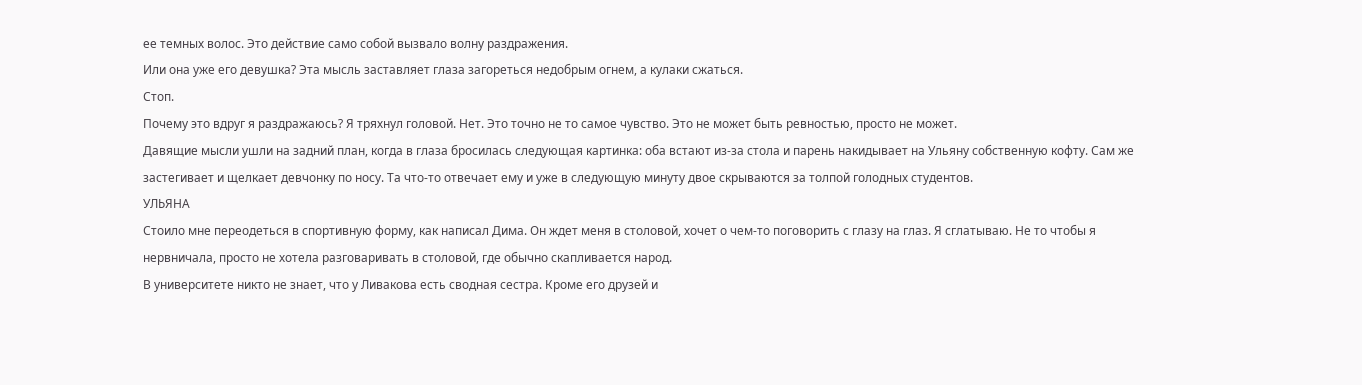ее темных волос. Это действие само собой вызвало волну раздражения.
Или она уже его девушка? Эта мысль заставляет глаза загореться недобрым огнем, а кулаки сжаться.
Стоп.
Почему это вдруг я раздражаюсь? Я тряхнул головой. Нет. Это точно не то самое чувство. Это не может быть ревностью, просто не может.
Давящие мысли ушли на задний план, когда в глаза бросилась следующая картинка: оба встают из-за стола и парень накидывает на Ульяну собственную кофту. Сам же застегивает и щелкает девчонку по носу. Та что-то отвечает ему и уже в следующую минуту двое скрываются за толпой голодных студентов.
УЛЬЯНА
Стоило мне переодеться в спортивную форму, как написал Дима. Он ждет меня в столовой, хочет о чем-то поговорить с глазу на глаз. Я сглатываю. Не то чтобы я нервничала, просто не хотела разговаривать в столовой, где обычно скапливается народ.
В университете никто не знает, что у Ливакова есть сводная сестра. Кроме его друзей и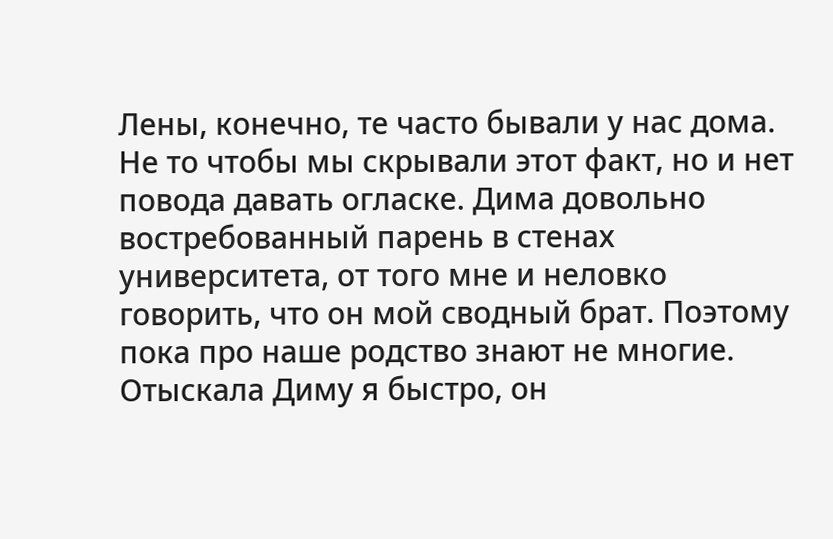Лены, конечно, те часто бывали у нас дома. Не то чтобы мы скрывали этот факт, но и нет повода давать огласке. Дима довольно востребованный парень в стенах университета, от того мне и неловко говорить, что он мой сводный брат. Поэтому пока про наше родство знают не многие.
Отыскала Диму я быстро, он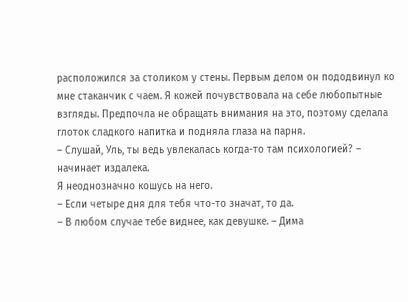расположился за столиком у стены. Первым делом он пододвинул ко мне стаканчик с чаем. Я кожей почувствовала на себе любопытные взгляды. Предпочла не обращать внимания на это, поэтому сделала глоток сладкого напитка и подняла глаза на парня.
– Слушай, Уль, ты ведь увлекалась когда-то там психологией? – начинает издалека.
Я неоднозначно кошусь на него.
– Если четыре дня для тебя что-то значат, то да.
– В любом случае тебе виднее, как девушке. – Дима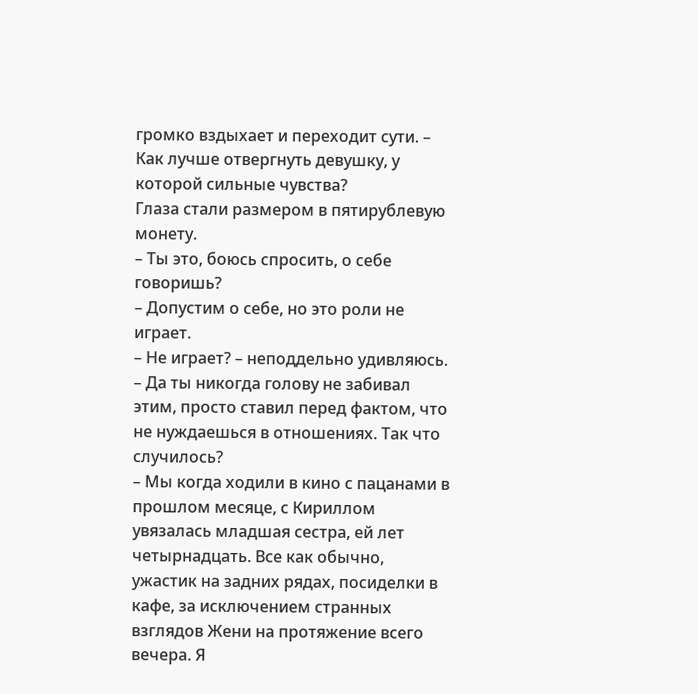громко вздыхает и переходит сути. – Как лучше отвергнуть девушку, у которой сильные чувства?
Глаза стали размером в пятирублевую монету.
– Ты это, боюсь спросить, о себе говоришь?
– Допустим о себе, но это роли не играет.
– Не играет? – неподдельно удивляюсь. – Да ты никогда голову не забивал этим, просто ставил перед фактом, что не нуждаешься в отношениях. Так что случилось?
– Мы когда ходили в кино с пацанами в прошлом месяце, с Кириллом увязалась младшая сестра, ей лет четырнадцать. Все как обычно, ужастик на задних рядах, посиделки в кафе, за исключением странных взглядов Жени на протяжение всего вечера. Я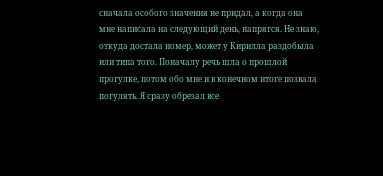сначала особого значения не придал, а когда она мне написала на следующий день, напрягся. Не знаю, откуда достала номер, может у Кирилла раздобыла или типа того. Поначалу речь шла о прошлой прогулке, потом обо мне и в конечном итоге позвала погулять. Я сразу обрезал все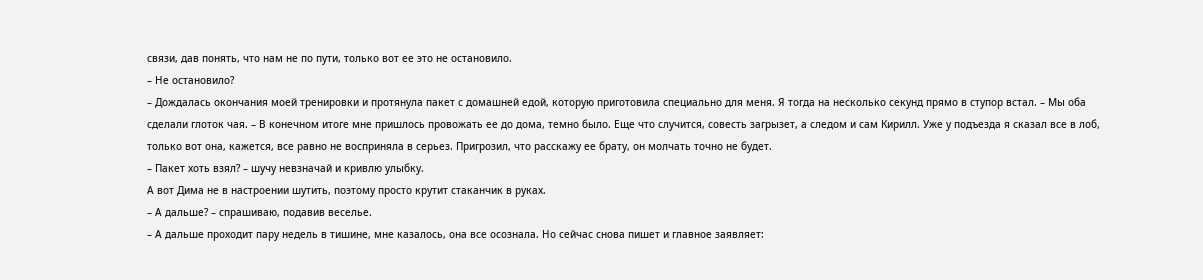связи, дав понять, что нам не по пути, только вот ее это не остановило.
– Не остановило?
– Дождалась окончания моей тренировки и протянула пакет с домашней едой, которую приготовила специально для меня. Я тогда на несколько секунд прямо в ступор встал. – Мы оба сделали глоток чая. – В конечном итоге мне пришлось провожать ее до дома, темно было. Еще что случится, совесть загрызет, а следом и сам Кирилл. Уже у подъезда я сказал все в лоб, только вот она, кажется, все равно не восприняла в серьез. Пригрозил, что расскажу ее брату, он молчать точно не будет.
– Пакет хоть взял? – шучу невзначай и кривлю улыбку.
А вот Дима не в настроении шутить, поэтому просто крутит стаканчик в руках.
– А дальше? – спрашиваю, подавив веселье.
– А дальше проходит пару недель в тишине, мне казалось, она все осознала. Но сейчас снова пишет и главное заявляет: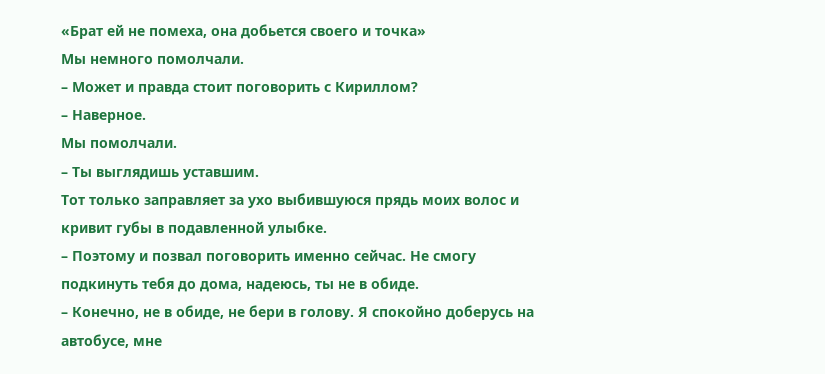«Брат ей не помеха, она добьется своего и точка»
Мы немного помолчали.
– Может и правда стоит поговорить с Кириллом?
– Наверное.
Мы помолчали.
– Ты выглядишь уставшим.
Тот только заправляет за ухо выбившуюся прядь моих волос и кривит губы в подавленной улыбке.
– Поэтому и позвал поговорить именно сейчас. Не смогу подкинуть тебя до дома, надеюсь, ты не в обиде.
– Конечно, не в обиде, не бери в голову. Я спокойно доберусь на автобусе, мне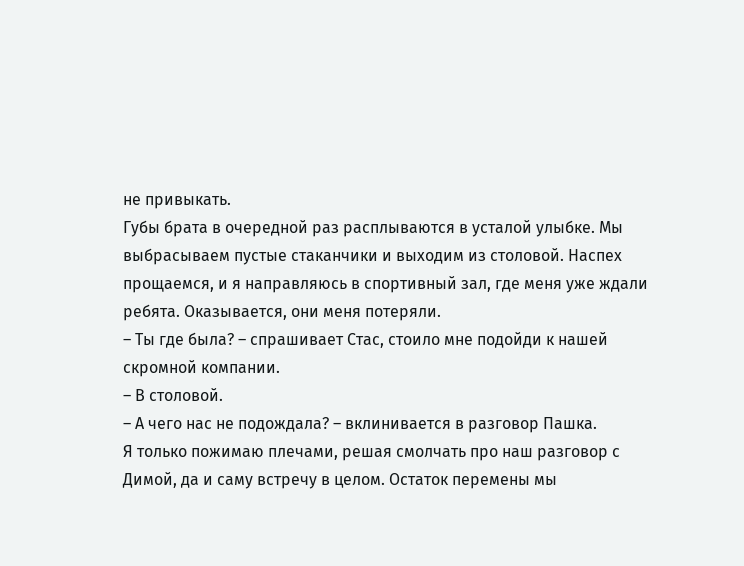не привыкать.
Губы брата в очередной раз расплываются в усталой улыбке. Мы выбрасываем пустые стаканчики и выходим из столовой. Наспех прощаемся, и я направляюсь в спортивный зал, где меня уже ждали ребята. Оказывается, они меня потеряли.
– Ты где была? – спрашивает Стас, стоило мне подойди к нашей скромной компании.
– В столовой.
– А чего нас не подождала? – вклинивается в разговор Пашка.
Я только пожимаю плечами, решая смолчать про наш разговор с Димой, да и саму встречу в целом. Остаток перемены мы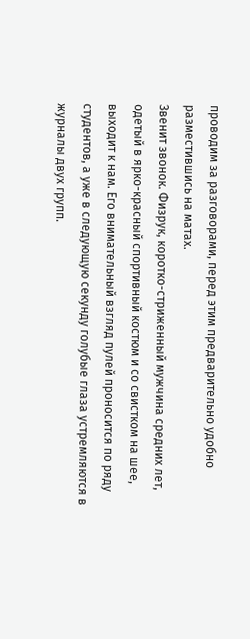проводим за разговорами, перед этим предварительно удобно разместившись на матах.
Звенит звонок. Физрук, коротко-стриженный мужчина средних лет, одетый в ярко-красный спортивный костюм и со свистком на шее, выходит к нам. Его внимательный взгляд пулей проносится по ряду студентов, а уже в следующую секунду голубые глаза устремляются в журналы двух групп.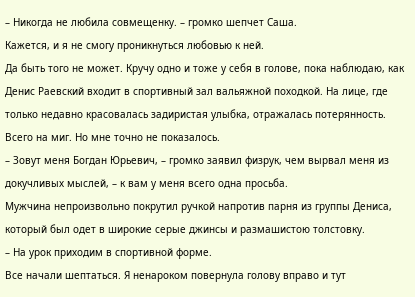– Никогда не любила совмещенку. – громко шепчет Саша.
Кажется, и я не смогу проникнуться любовью к ней.
Да быть того не может. Кручу одно и тоже у себя в голове, пока наблюдаю, как Денис Раевский входит в спортивный зал вальяжной походкой. На лице, где только недавно красовалась задиристая улыбка, отражалась потерянность. Всего на миг. Но мне точно не показалось.
– Зовут меня Богдан Юрьевич, – громко заявил физрук, чем вырвал меня из докучливых мыслей, – к вам у меня всего одна просьба.
Мужчина непроизвольно покрутил ручкой напротив парня из группы Дениса, который был одет в широкие серые джинсы и размашистою толстовку.
– На урок приходим в спортивной форме.
Все начали шептаться. Я ненароком повернула голову вправо и тут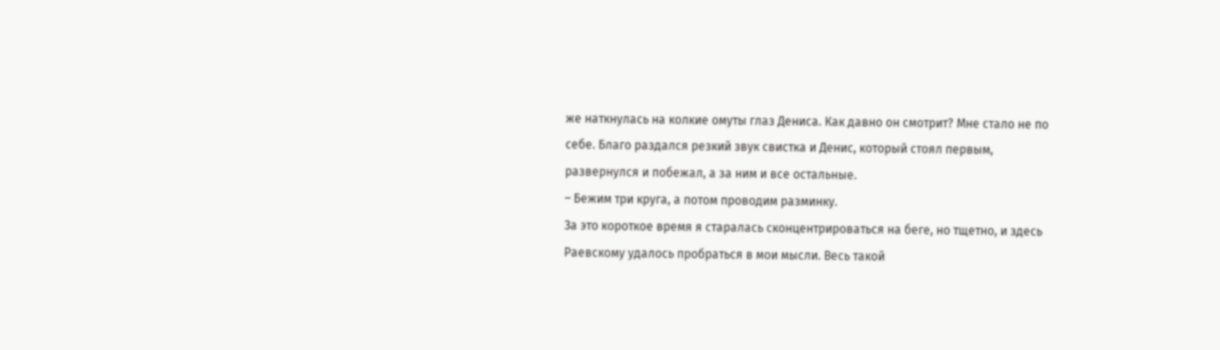же наткнулась на колкие омуты глаз Дениса. Как давно он смотрит? Мне стало не по себе. Благо раздался резкий звук свистка и Денис, который стоял первым, развернулся и побежал, а за ним и все остальные.
– Бежим три круга, а потом проводим разминку.
За это короткое время я старалась сконцентрироваться на беге, но тщетно, и здесь Раевскому удалось пробраться в мои мысли. Весь такой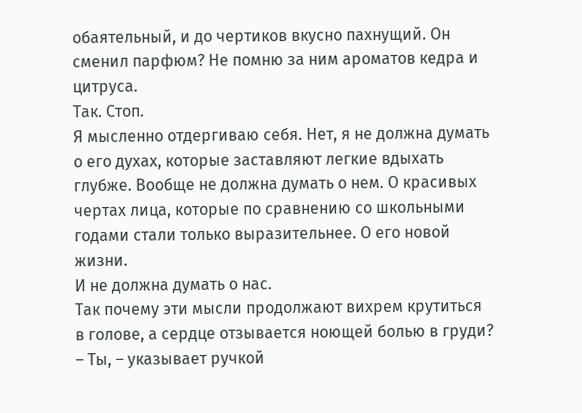обаятельный, и до чертиков вкусно пахнущий. Он сменил парфюм? Не помню за ним ароматов кедра и цитруса.
Так. Стоп.
Я мысленно отдергиваю себя. Нет, я не должна думать о его духах, которые заставляют легкие вдыхать глубже. Вообще не должна думать о нем. О красивых чертах лица, которые по сравнению со школьными годами стали только выразительнее. О его новой жизни.
И не должна думать о нас.
Так почему эти мысли продолжают вихрем крутиться в голове, а сердце отзывается ноющей болью в груди?
– Ты, – указывает ручкой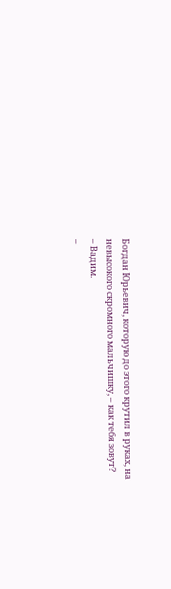Богдан Юрьевич, которую до этого крутил в руках, на невысокого скромного мальчишку, – как тебя зовут?
– Вадим.
–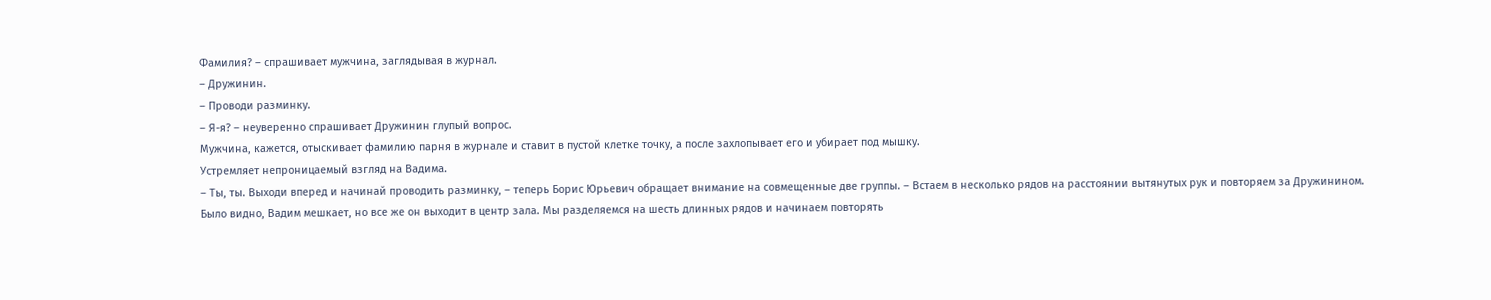Фамилия? – спрашивает мужчина, заглядывая в журнал.
– Дружинин.
– Проводи разминку.
– Я-я? – неуверенно спрашивает Дружинин глупый вопрос.
Мужчина, кажется, отыскивает фамилию парня в журнале и ставит в пустой клетке точку, а после захлопывает его и убирает под мышку.
Устремляет непроницаемый взгляд на Вадима.
– Ты, ты. Выходи вперед и начинай проводить разминку, – теперь Борис Юрьевич обращает внимание на совмещенные две группы. – Встаем в несколько рядов на расстоянии вытянутых рук и повторяем за Дружинином.
Было видно, Вадим мешкает, но все же он выходит в центр зала. Мы разделяемся на шесть длинных рядов и начинаем повторять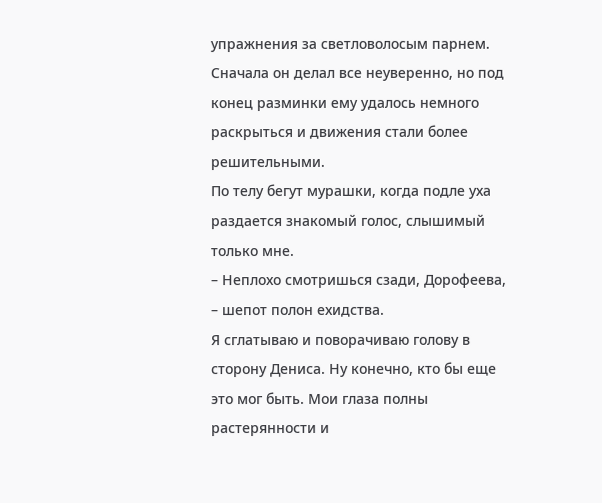упражнения за светловолосым парнем. Сначала он делал все неуверенно, но под конец разминки ему удалось немного раскрыться и движения стали более решительными.
По телу бегут мурашки, когда подле уха раздается знакомый голос, слышимый только мне.
– Неплохо смотришься сзади, Дорофеева, – шепот полон ехидства.
Я сглатываю и поворачиваю голову в сторону Дениса. Ну конечно, кто бы еще это мог быть. Мои глаза полны растерянности и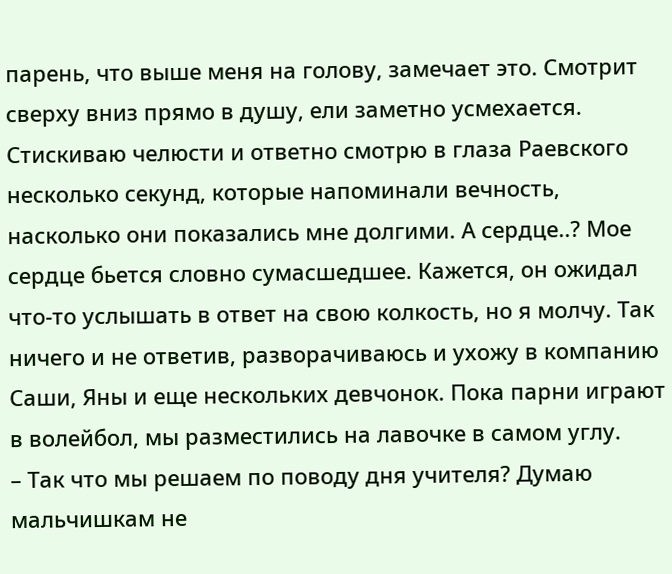парень, что выше меня на голову, замечает это. Смотрит сверху вниз прямо в душу, ели заметно усмехается.
Стискиваю челюсти и ответно смотрю в глаза Раевского несколько секунд, которые напоминали вечность, насколько они показались мне долгими. А сердце..? Мое сердце бьется словно сумасшедшее. Кажется, он ожидал что-то услышать в ответ на свою колкость, но я молчу. Так ничего и не ответив, разворачиваюсь и ухожу в компанию Саши, Яны и еще нескольких девчонок. Пока парни играют в волейбол, мы разместились на лавочке в самом углу.
– Так что мы решаем по поводу дня учителя? Думаю мальчишкам не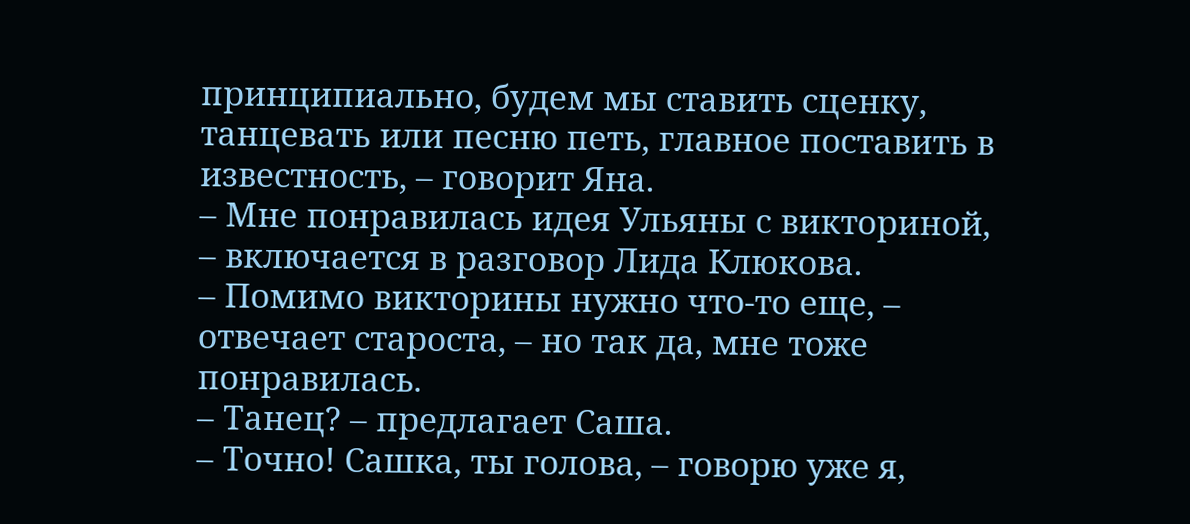принципиально, будем мы ставить сценку, танцевать или песню петь, главное поставить в известность, – говорит Яна.
– Мне понравилась идея Ульяны с викториной, – включается в разговор Лида Клюкова.
– Помимо викторины нужно что-то еще, – отвечает староста, – но так да, мне тоже понравилась.
– Танец? – предлагает Саша.
– Точно! Сашка, ты голова, – говорю уже я,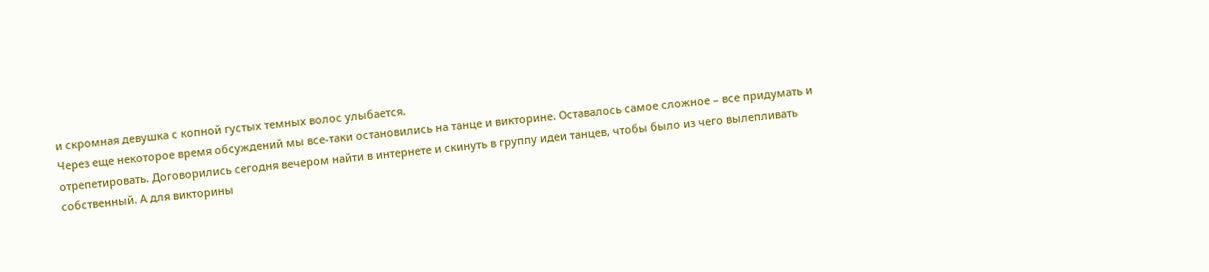и скромная девушка с копной густых темных волос улыбается.
Через еще некоторое время обсуждений мы все-таки остановились на танце и викторине. Оставалось самое сложное – все придумать и отрепетировать. Договорились сегодня вечером найти в интернете и скинуть в группу идеи танцев, чтобы было из чего вылепливать собственный. А для викторины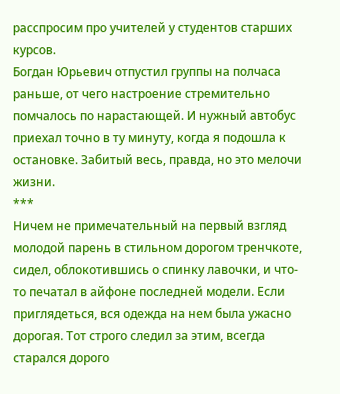расспросим про учителей у студентов старших курсов.
Богдан Юрьевич отпустил группы на полчаса раньше, от чего настроение стремительно помчалось по нарастающей. И нужный автобус приехал точно в ту минуту, когда я подошла к остановке. Забитый весь, правда, но это мелочи жизни.
***
Ничем не примечательный на первый взгляд молодой парень в стильном дорогом тренчкоте, сидел, облокотившись о спинку лавочки, и что-то печатал в айфоне последней модели. Если приглядеться, вся одежда на нем была ужасно дорогая. Тот строго следил за этим, всегда старался дорого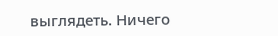выглядеть. Ничего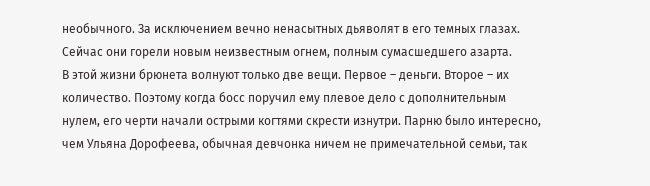необычного. За исключением вечно ненасытных дьяволят в его темных глазах. Сейчас они горели новым неизвестным огнем, полным сумасшедшего азарта.
В этой жизни брюнета волнуют только две вещи. Первое – деньги. Второе – их количество. Поэтому когда босс поручил ему плевое дело с дополнительным нулем, его черти начали острыми когтями скрести изнутри. Парню было интересно, чем Ульяна Дорофеева, обычная девчонка ничем не примечательной семьи, так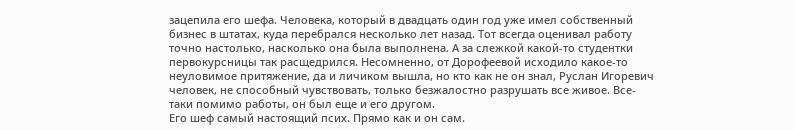зацепила его шефа. Человека, который в двадцать один год уже имел собственный бизнес в штатах, куда перебрался несколько лет назад. Тот всегда оценивал работу точно настолько, насколько она была выполнена. А за слежкой какой-то студентки первокурсницы так расщедрился. Несомненно, от Дорофеевой исходило какое-то неуловимое притяжение, да и личиком вышла, но кто как не он знал, Руслан Игоревич человек, не способный чувствовать, только безжалостно разрушать все живое. Все-таки помимо работы, он был еще и его другом.
Его шеф самый настоящий псих. Прямо как и он сам.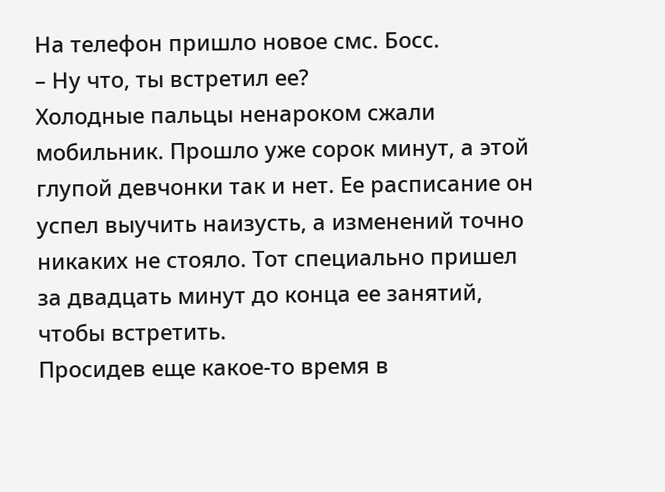На телефон пришло новое смс. Босс.
– Ну что, ты встретил ее?
Холодные пальцы ненароком сжали мобильник. Прошло уже сорок минут, а этой глупой девчонки так и нет. Ее расписание он успел выучить наизусть, а изменений точно никаких не стояло. Тот специально пришел за двадцать минут до конца ее занятий, чтобы встретить.
Просидев еще какое-то время в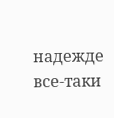надежде все-таки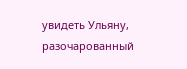увидеть Ульяну, разочарованный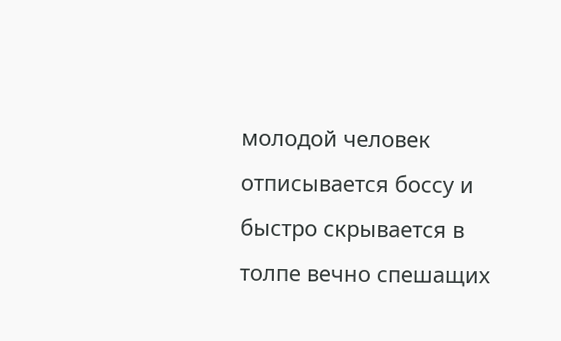молодой человек отписывается боссу и быстро скрывается в толпе вечно спешащих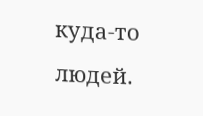куда-то людей.